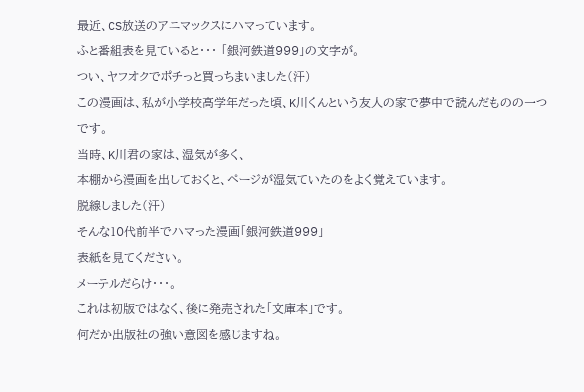最近、CS放送のアニマックスにハマっています。
ふと番組表を見ていると・・・ 「銀河鉄道999」の文字が。
つい、ヤフオクでポチっと買っちまいました(汗)
この漫画は、私が小学校高学年だった頃、K川くんという友人の家で夢中で読んだものの一つです。
当時、K川君の家は、湿気が多く、
本棚から漫画を出しておくと、ページが湿気ていたのをよく覚えています。
脱線しました(汗)
そんな10代前半でハマった漫画「銀河鉄道999」
表紙を見てください。
メーテルだらけ・・・。
これは初版ではなく、後に発売された「文庫本」です。
何だか出版社の強い意図を感じますね。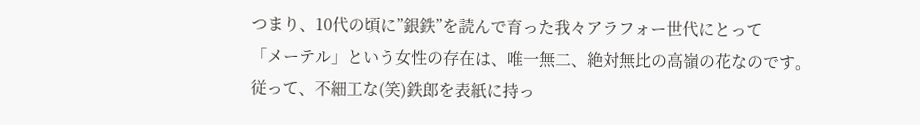つまり、10代の頃に”銀鉄”を読んで育った我々アラフォー世代にとって
「メーテル」という女性の存在は、唯一無二、絶対無比の高嶺の花なのです。
従って、不細工な(笑)鉄郎を表紙に持っ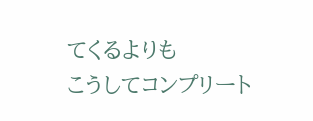てくるよりも
こうしてコンプリート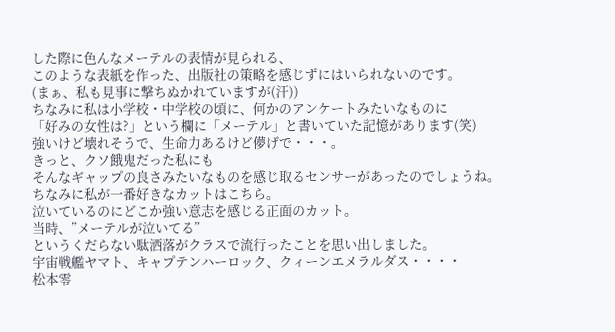した際に色んなメーテルの表情が見られる、
このような表紙を作った、出版社の策略を感じずにはいられないのです。
(まぁ、私も見事に撃ちぬかれていますが(汗))
ちなみに私は小学校・中学校の頃に、何かのアンケートみたいなものに
「好みの女性は?」という欄に「メーテル」と書いていた記憶があります(笑)
強いけど壊れそうで、生命力あるけど儚げで・・・。
きっと、クソ餓鬼だった私にも
そんなギャップの良さみたいなものを感じ取るセンサーがあったのでしょうね。
ちなみに私が一番好きなカットはこちら。
泣いているのにどこか強い意志を感じる正面のカット。
当時、”メーテルが泣いてる”
というくだらない駄洒落がクラスで流行ったことを思い出しました。
宇宙戦艦ヤマト、キャプテンハーロック、クィーンエメラルダス・・・・
松本零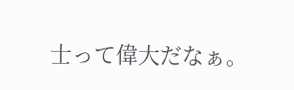士って偉大だなぁ。